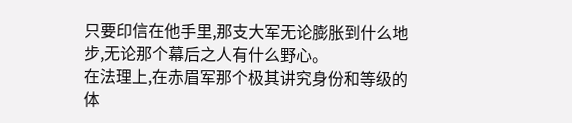只要印信在他手里,那支大军无论膨胀到什么地步,无论那个幕后之人有什么野心。
在法理上,在赤眉军那个极其讲究身份和等级的体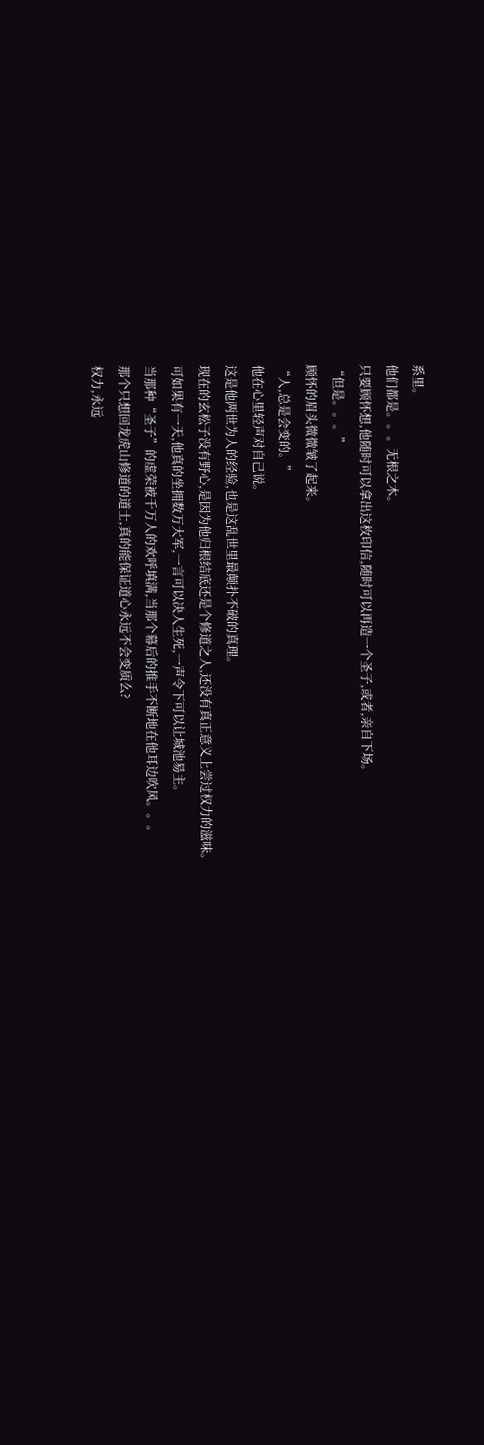系里。
他们都是。。。无根之木。
只要顾怀想,他随时可以拿出这枚印信,随时可以再造一个圣子,或者,亲自下场。
“但是。。。”
顾怀的眉头微微皱了起来。
“人,总是会变的。”
他在心里轻声对自己说。
这是他两世为人的经验,也是这乱世里最颠扑不破的真理。
现在的玄松子没有野心,是因为他归根结底还是个修道之人,还没有真正意义上尝过权力的滋味。
可如果有一天,他真的坐拥数万大军,一言可以决人生死,一声令下可以让城池易主。
当那种“圣子”的虚荣被千万人的欢呼填满,当那个幕后的推手不断地在他耳边吹风。。。
那个只想回龙虎山修道的道士,真的能保证道心永远不会变质么?
权力,永远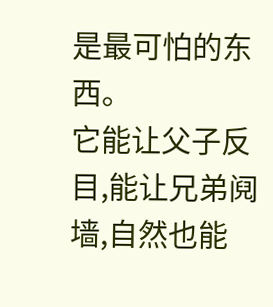是最可怕的东西。
它能让父子反目,能让兄弟阋墙,自然也能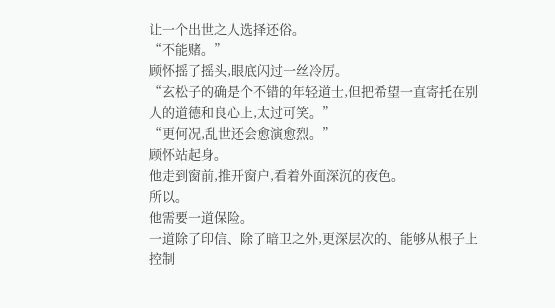让一个出世之人选择还俗。
“不能赌。”
顾怀摇了摇头,眼底闪过一丝冷厉。
“玄松子的确是个不错的年轻道士,但把希望一直寄托在别人的道德和良心上,太过可笑。”
“更何况,乱世还会愈演愈烈。”
顾怀站起身。
他走到窗前,推开窗户,看着外面深沉的夜色。
所以。
他需要一道保险。
一道除了印信、除了暗卫之外,更深层次的、能够从根子上控制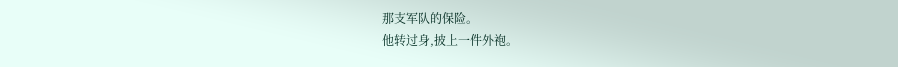那支军队的保险。
他转过身,披上一件外袍。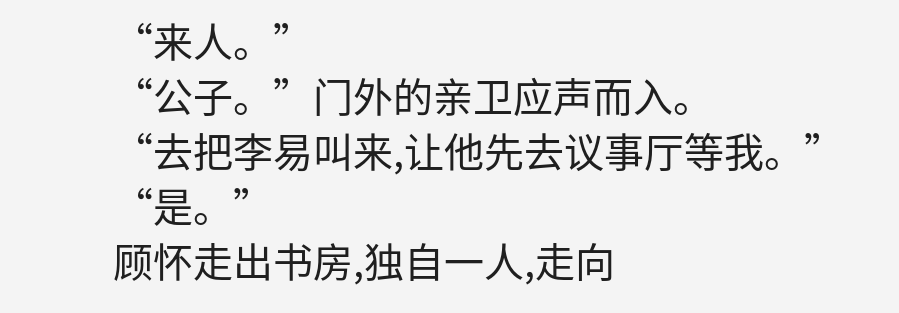“来人。”
“公子。”门外的亲卫应声而入。
“去把李易叫来,让他先去议事厅等我。”
“是。”
顾怀走出书房,独自一人,走向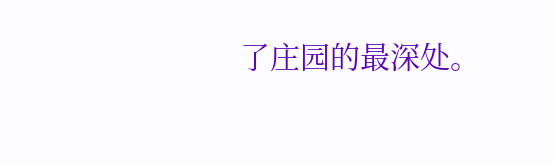了庄园的最深处。